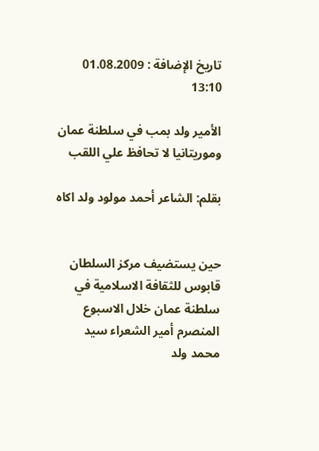تاريخ الإضافة : 01.08.2009 13:10

الأمير ولد بمب في سلطنة عمان وموريتانيا لا تحافظ علي اللقب

بقلم: الشاعر أحمد مولود ولد اكاه


حين يستضيف مركز السلطان قابوس للثقافة الاسلامية في سلطنة عمان خلال الاسبوع المنصرم أمير الشعراء سيد محمد ولد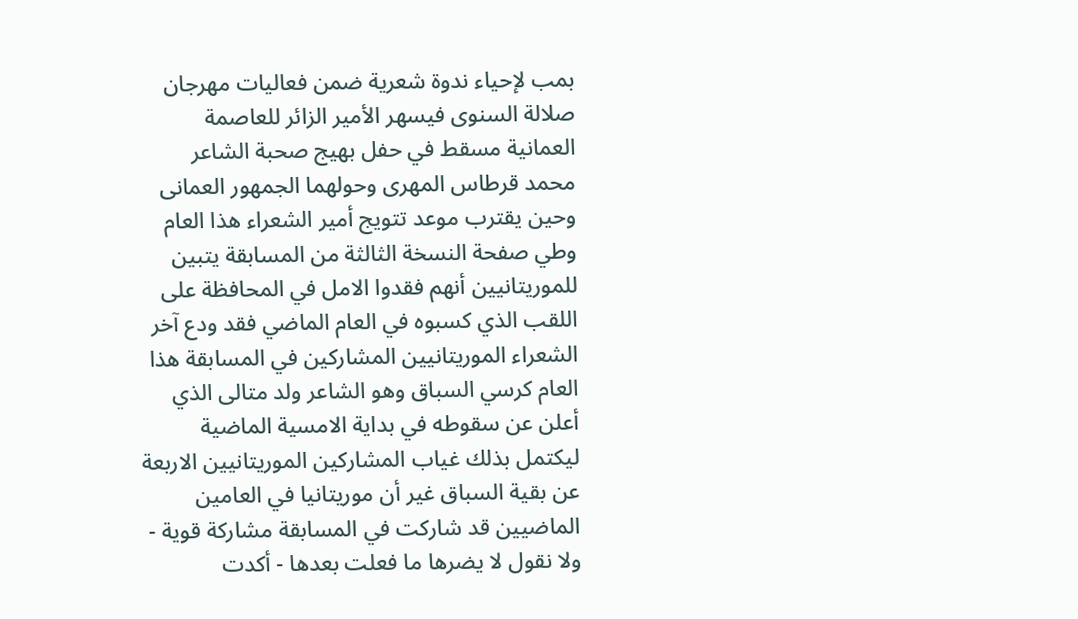بمب لإحياء ندوة شعرية ضمن فعاليات مهرجان صلالة السنوى فيسهر الأمير الزائر للعاصمة العمانية مسقط في حفل بهيج صحبة الشاعر محمد قرطاس المهرى وحولهما الجمهور العمانى وحين يقترب موعد تتويج أمير الشعراء هذا العام وطي صفحة النسخة الثالثة من المسابقة يتبين للموريتانيين أنهم فقدوا الامل في المحافظة على اللقب الذي كسبوه في العام الماضي فقد ودع آخر الشعراء الموريتانيين المشاركين في المسابقة هذا العام كرسي السباق وهو الشاعر ولد متالى الذي أعلن عن سقوطه في بداية الامسية الماضية ليكتمل بذلك غياب المشاركين الموريتانيين الاربعة عن بقية السباق غير أن موريتانيا في العامين الماضيين قد شاركت في المسابقة مشاركة قوية - ولا نقول لا يضرها ما فعلت بعدها - أكدت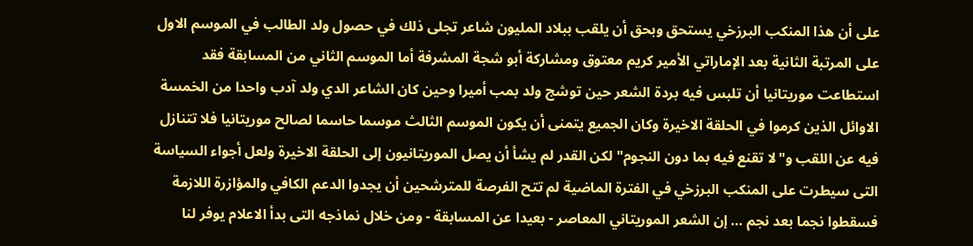على أن هذا المنكب البرزخي يستحق وبحق أن يلقب ببلاد المليون شاعر تجلى ذلك في حصول ولد الطالب في الموسم الاول على المرتبة الثانية بعد الإماراتي الأمير كريم معتوق ومشاركة أبو شجة المشرفة أما الموسم الثاني من المسابقة فقد استطاعت موريتانيا أن تلبس فيه بردة الشعر حين توشج ولد بمب أميرا وحين كان الشاعر الدي ولد آدب واحدا من الخمسة الاوائل الذين كرموا في الحلقة الاخيرة وكان الجميع يتمنى أن يكون الموسم الثالث موسما حاسما لصالح موريتانيا فلا تتنازل فيه عن اللقب و"لا تقنع فيه بما دون النجوم" لكن القدر لم يشأ أن يصل الموريتانيون إلى الحلقة الاخيرة ولعل أجواء السياسة التى سيطرت على المنكب البرزخي في الفترة الماضية لم تتح الفرصة للمترشحين أن يجدوا الدعم الكافي والمؤازرة اللازمة فسقطوا نجما بعد نجم ... إن الشعر الموريتاني المعاصر - بعيدا عن المسابقة - ومن خلال نماذجه التى بدأ الاعلام يوفر لنا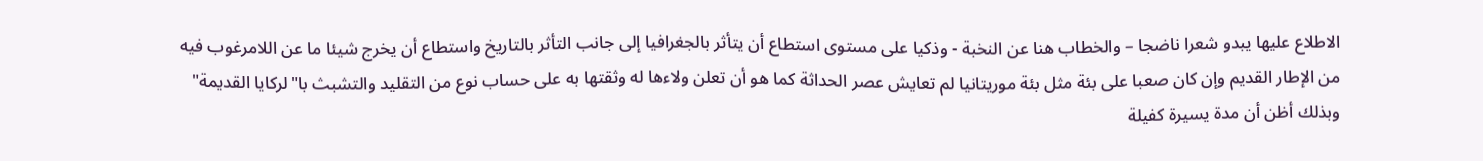الاطلاع عليها يبدو شعرا ناضجا – والخطاب هنا عن النخبة - وذكيا على مستوى استطاع أن يتأثر بالجغرافيا إلى جانب التأثر بالتاريخ واستطاع أن يخرج شيئا ما عن اللامرغوب فيه من الإطار القديم وإن كان صعبا على بئة مثل بئة موريتانيا لم تعايش عصر الحداثة كما هو أن تعلن ولاءها له وثقتها به على حساب نوع من التقليد والتشبث با"لركايا القديمة" وبذلك أظن أن مدة يسيرة كفيلة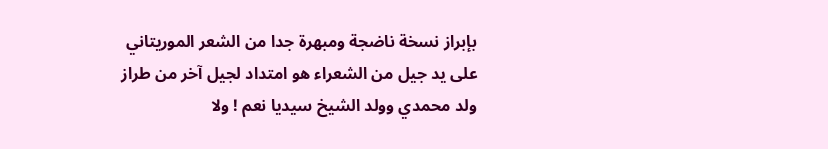بإبراز نسخة ناضجة ومبهرة جدا من الشعر الموريتاني على يد جيل من الشعراء هو امتداد لجيل آخر من طراز ولد محمدي وولد الشيخ سيديا نعم ! ولا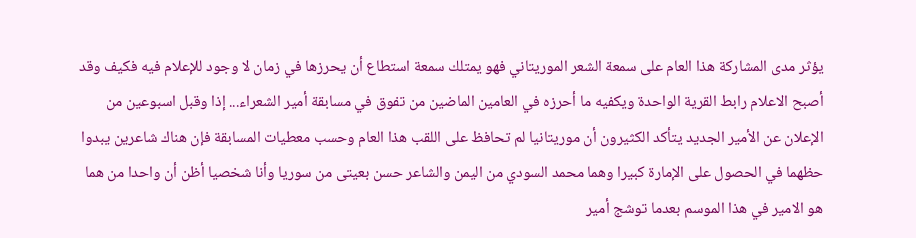يؤثر مدى المشاركة هذا العام على سمعة الشعر الموريتاني فهو يمتلك سمعة استطاع أن يحرزها في زمان لا وجود للإعلام فيه فكيف وقد أصبح الاعلام رابط القرية الواحدة ويكفيه ما أحرزه في العامين الماضين من تفوق في مسابقة أمير الشعراء... إذا وقبل اسبوعين من الإعلان عن الأمير الجديد يتأكد الكثيرون أن موريتانيا لم تحافظ على اللقب هذا العام وحسب معطيات المسابقة فإن هناك شاعرين يبدوا حظهما في الحصول على الإمارة كبيرا وهما محمد السودي من اليمن والشاعر حسن بعيتى من سوريا وأنا شخصيا أظن أن واحدا من هما هو الامير في هذا الموسم بعدما توشج أمير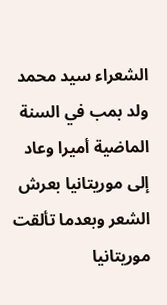الشعراء سيد محمد ولد بمب في السنة الماضية أميرا وعاد إلى موريتانيا بعرش الشعر وبعدما تألقت موريتانيا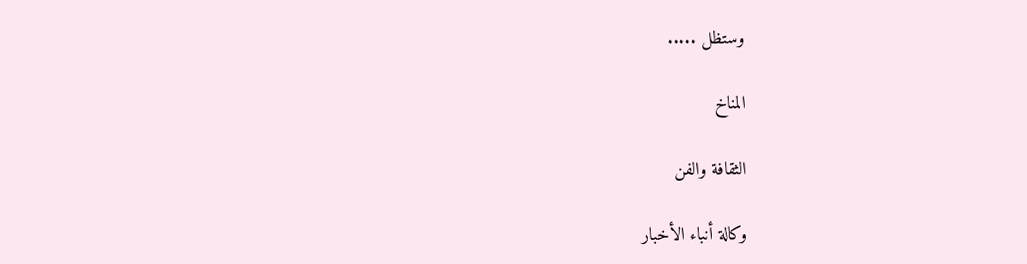وستظل .....

المناخ

الثقافة والفن

وكالة أنباء الأخبار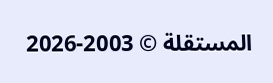المستقلة © 2003-2026